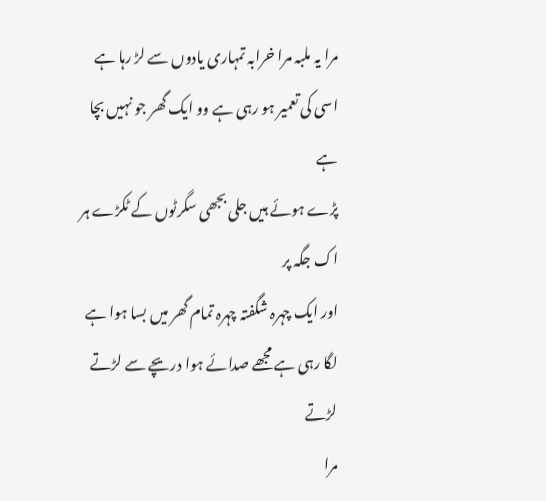مرا یہ ملبہ مرا خرابہ تمہاری یادوں سے لڑ رہا ہے
اسی کی تعمیر ہو رہی ہے وو ایک گھر جو نہیں بچا ہے
پڑے ہوئے ہیں جلی بجھی سگرٹوں کے ٹکڑے ہر اک جگہ پر
اور ایک چہرہ شگفتہ چہرہ تمام گھر میں بسا ہوا ہے
لگا رہی ہے مجھے صدائے ہوا دریچے سے لڑتے لڑتے
مرا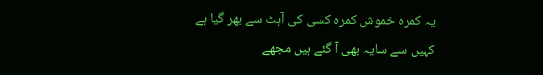یہ کمرہ خموش کمرہ کسی کی آہٹ سے بھر گیا ہے
کہیں سے سایہ بھی آ گئے ہیں مجھے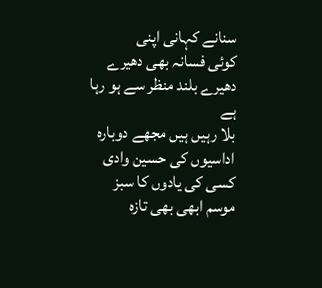سنانے کہانی اپنی
کوئی فسانہ بھی دھیرے دھیرے بلند منظر سے ہو رہا ہے
بلا رہیں ہیں مجھے دوبارہ اداسیوں کی حسین وادی
کسی کی یادوں کا سبز موسم ابھی بھی تازہ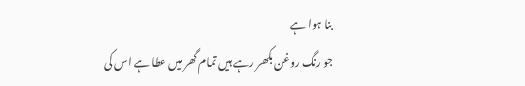بنا ہوا ہے
جو رنگ روغن بکھر رہے ہیں تمام گھر میں عطا ہے اس کی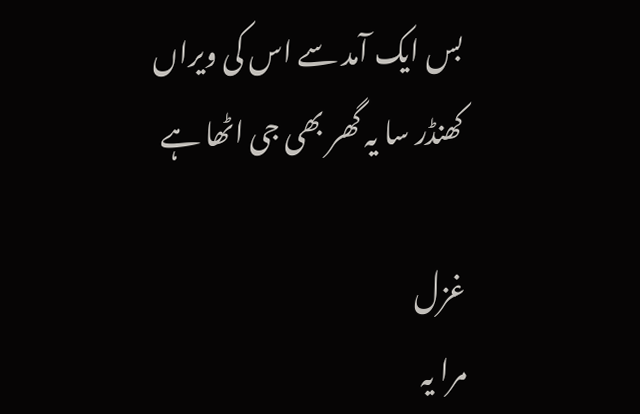بس ایک آمد سے اس کی ویراں کھنڈر سا یہ گھر بھی جی اٹھا ہے

غزل
مرا یہ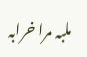ملبہ مرا خرابہ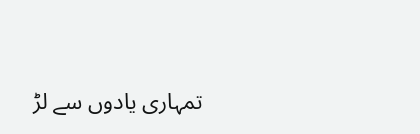تمہاری یادوں سے لڑ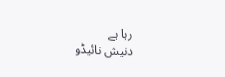رہا ہے
دنیش نائیڈو